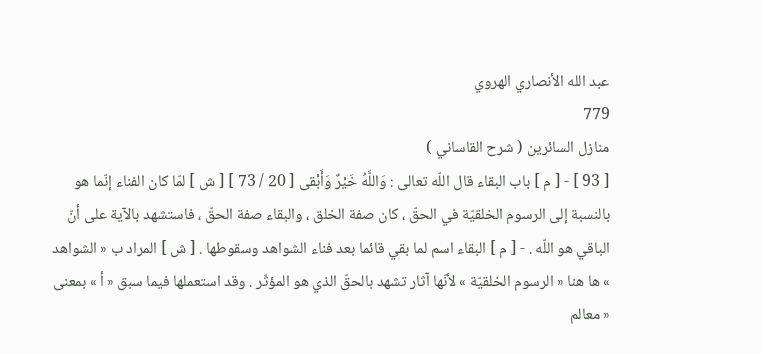عبد الله الأنصاري الهروي
779
منازل السائرين ( شرح القاساني )
[ 93 ] - [ م ] باب البقاء قال اللّه تعالى : وَاللَّهُ خَيْرٌ وَأَبْقى [ 20 / 73 ] [ ش ] لمّا كان الفناء إنّما هو بالنسبة إلى الرسوم الخلقيّة في الحقّ ، كان صفة الخلق ، والبقاء صفة الحقّ ، فاستشهد بالآية على أنّ الباقي هو اللّه . - [ م ] البقاء اسم لما بقي قائما بعد فناء الشواهد وسقوطها . [ ش ] المراد ب « الشواهد » ها هنا « الرسوم الخلقيّة » لأنّها آثار تشهد بالحقّ الذي هو المؤثّر . وقد استعملها فيما سبق « أ » بمعنى « معالم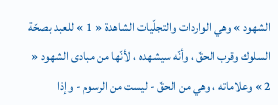الشهود » وهي الواردات والتجلّيات الشاهدة « 1 » للعبد بصحّة السلوك وقرب الحقّ ، وأنّه سيشهده ، لأنّها من مبادى الشهود « 2 » وعلاماته ، وهي من الحقّ - ليست من الرسوم - وإذا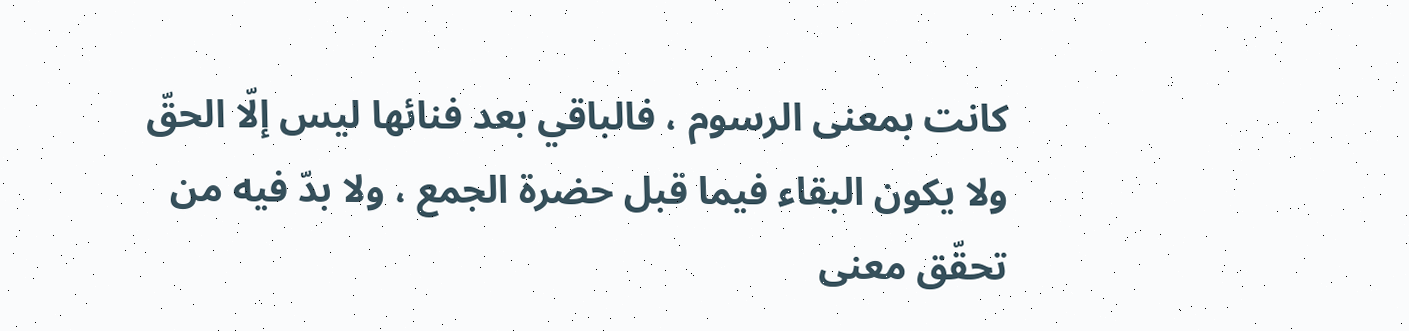كانت بمعنى الرسوم ، فالباقي بعد فنائها ليس إلّا الحقّ ولا يكون البقاء فيما قبل حضرة الجمع ، ولا بدّ فيه من تحقّق معنى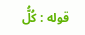قوله : كُلُّ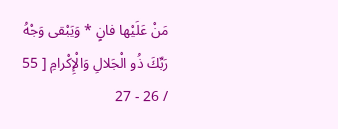مَنْ عَلَيْها فانٍ * وَيَبْقى وَجْهُ رَبِّكَ ذُو الْجَلالِ وَالْإِكْرامِ [ 55 / 26 - 27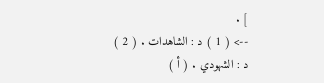] .
--> ( 1 ) د : الشاهدات . ( 2 ) د : الشهودي . ( أ )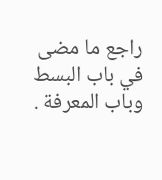راجع ما مضى في باب البسط وباب المعرفة .